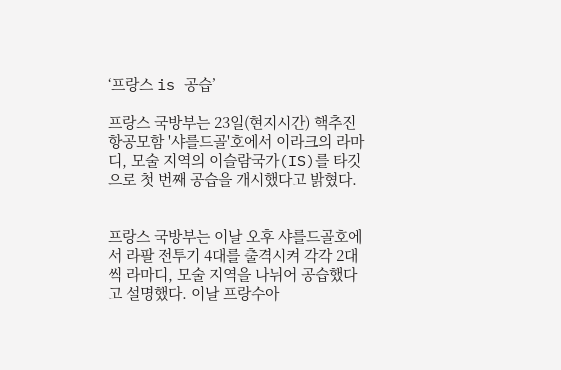‘프랑스 is 공습’

프랑스 국방부는 23일(현지시간) 핵추진 항공모함 '샤를드골'호에서 이라크의 라마디, 모술 지역의 이슬람국가(IS)를 타깃으로 첫 번째 공습을 개시했다고 밝혔다.


프랑스 국방부는 이날 오후 샤를드골호에서 라팔 전투기 4대를 출격시켜 각각 2대씩 라마디, 모술 지역을 나뉘어 공습했다고 설명했다. 이날 프랑수아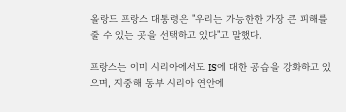올랑드 프랑스 대통령은 "우리는 가능한한 가장 큰 피해를 줄 수 있는 곳을 선택하고 있다"고 말했다.

프랑스는 이미 시리아에서도 IS에 대한 공습을 강화하고 있으며, 지중해 동부 시리아 연안에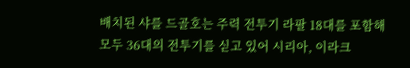배치된 샤를 드골호는 주력 전투기 라팔 18대를 포함해 모두 36대의 전투기를 싣고 있어 시리아, 이라크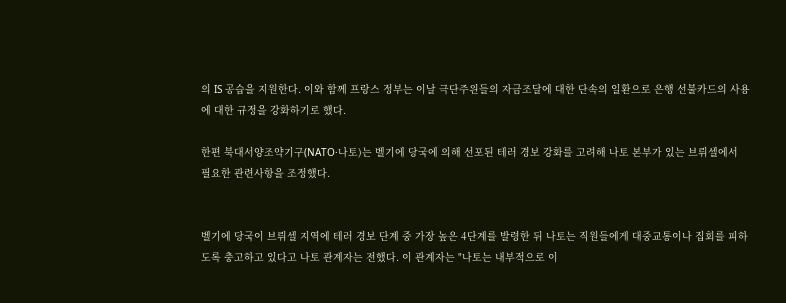의 IS 공습을 지원한다. 이와 함께 프랑스 정부는 이날 극단주읜들의 자금조달에 대한 단속의 일환으로 은행 선불카드의 사용에 대한 규정을 강화하기로 했다.

한편 북대서양조약기구(NATO·나토)는 벨기에 당국에 의해 선포된 테러 경보 강화를 고려해 나토 본부가 있는 브뤼셀에서 필요한 관련사항을 조정했다.


벨기에 당국이 브뤼셀 지역에 테러 경보 단계 중 가장 높은 4단계를 발령한 뒤 나토는 직원들에게 대중교통이나 집회를 피하도록 충고하고 있다고 나토 관계자는 전했다. 이 관계자는 "나토는 내부적으로 이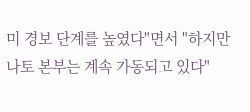미 경보 단계를 높였다"면서 "하지만 나토 본부는 계속 가동되고 있다"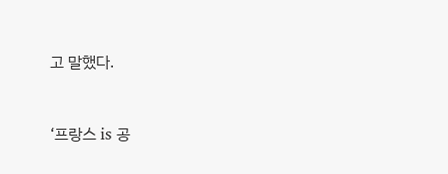고 말했다.


‘프랑스 is 공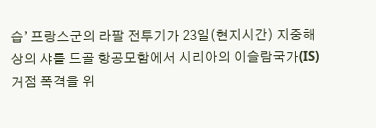습’ 프랑스군의 라팔 전투기가 23일(현지시간) 지중해상의 샤를 드골 항공모함에서 시리아의 이슬람국가(IS) 거점 폭격을 위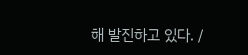해 발진하고 있다. /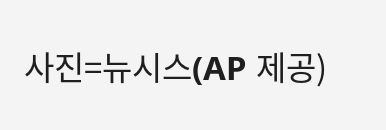사진=뉴시스(AP 제공)